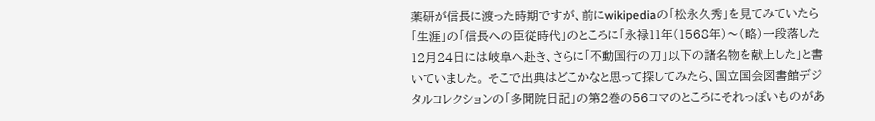薬研が信長に渡った時期ですが、前にwikipediaの「松永久秀」を見てみていたら「生涯」の「信長への臣従時代」のところに「永禄11年(1568年)〜(略)一段落した12月24日には岐阜へ赴き、さらに「不動国行の刀」以下の諸名物を献上した」と書いていました。 そこで出典はどこかなと思って探してみたら、国立国会図書館デジタルコレクションの「多聞院日記」の第2巻の56コマのところにそれっぽいものがあ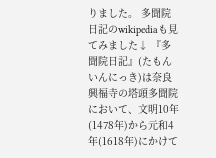りました。 多聞院日記のwikipediaも見てみました↓ 『多聞院日記』(たもんいんにっき)は奈良興福寺の塔頭多聞院において、文明10年(1478年)から元和4年(1618年)にかけて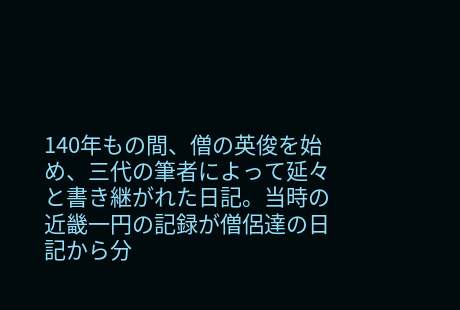140年もの間、僧の英俊を始め、三代の筆者によって延々と書き継がれた日記。当時の近畿一円の記録が僧侶達の日記から分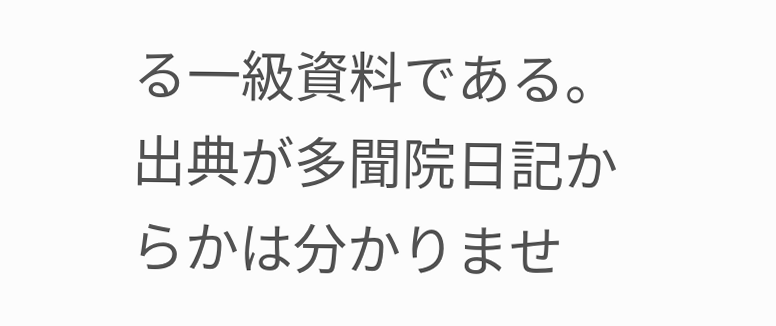る一級資料である。 出典が多聞院日記からかは分かりませ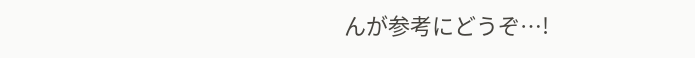んが参考にどうぞ…!